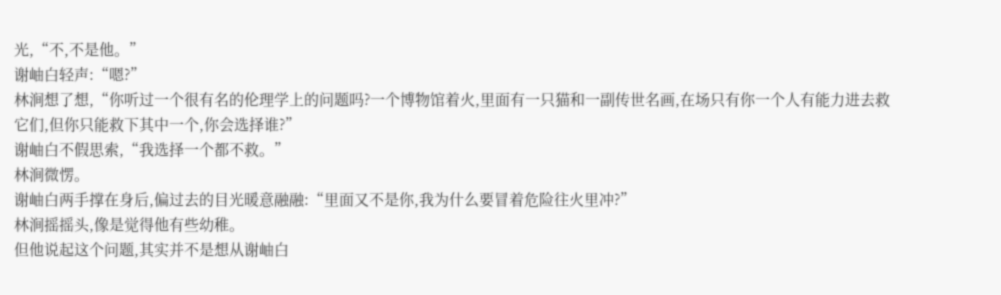光,“不,不是他。”
谢岫白轻声:“嗯?”
林涧想了想,“你听过一个很有名的伦理学上的问题吗?一个博物馆着火,里面有一只猫和一副传世名画,在场只有你一个人有能力进去救它们,但你只能救下其中一个,你会选择谁?”
谢岫白不假思索,“我选择一个都不救。”
林涧微愣。
谢岫白两手撑在身后,偏过去的目光暖意融融:“里面又不是你,我为什么要冒着危险往火里冲?”
林涧摇摇头,像是觉得他有些幼稚。
但他说起这个问题,其实并不是想从谢岫白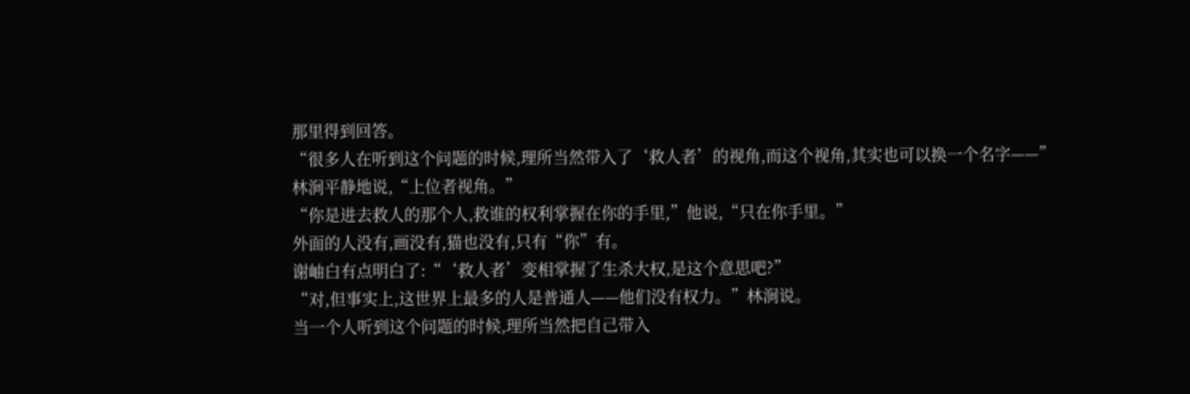那里得到回答。
“很多人在听到这个问题的时候,理所当然带入了‘救人者’的视角,而这个视角,其实也可以换一个名字——”
林涧平静地说,“上位者视角。”
“你是进去救人的那个人,救谁的权利掌握在你的手里,”他说,“只在你手里。”
外面的人没有,画没有,猫也没有,只有“你”有。
谢岫白有点明白了:“‘救人者’变相掌握了生杀大权,是这个意思吧?”
“对,但事实上,这世界上最多的人是普通人——他们没有权力。”林涧说。
当一个人听到这个问题的时候,理所当然把自己带入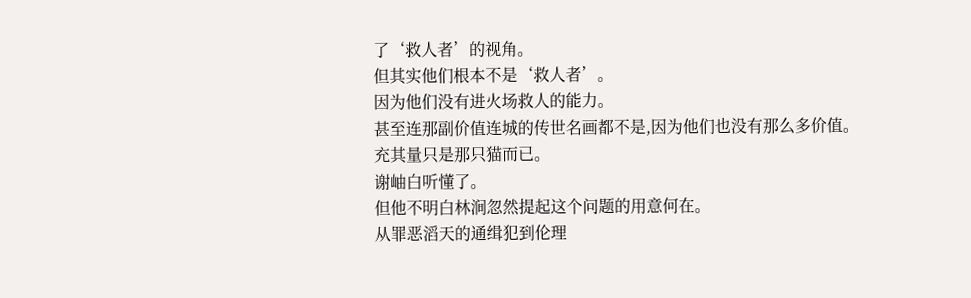了‘救人者’的视角。
但其实他们根本不是‘救人者’。
因为他们没有进火场救人的能力。
甚至连那副价值连城的传世名画都不是,因为他们也没有那么多价值。
充其量只是那只猫而已。
谢岫白听懂了。
但他不明白林涧忽然提起这个问题的用意何在。
从罪恶滔天的通缉犯到伦理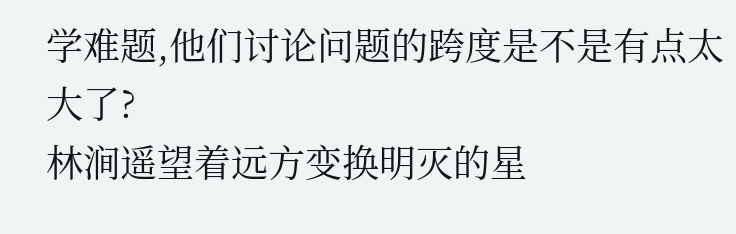学难题,他们讨论问题的跨度是不是有点太大了?
林涧遥望着远方变换明灭的星